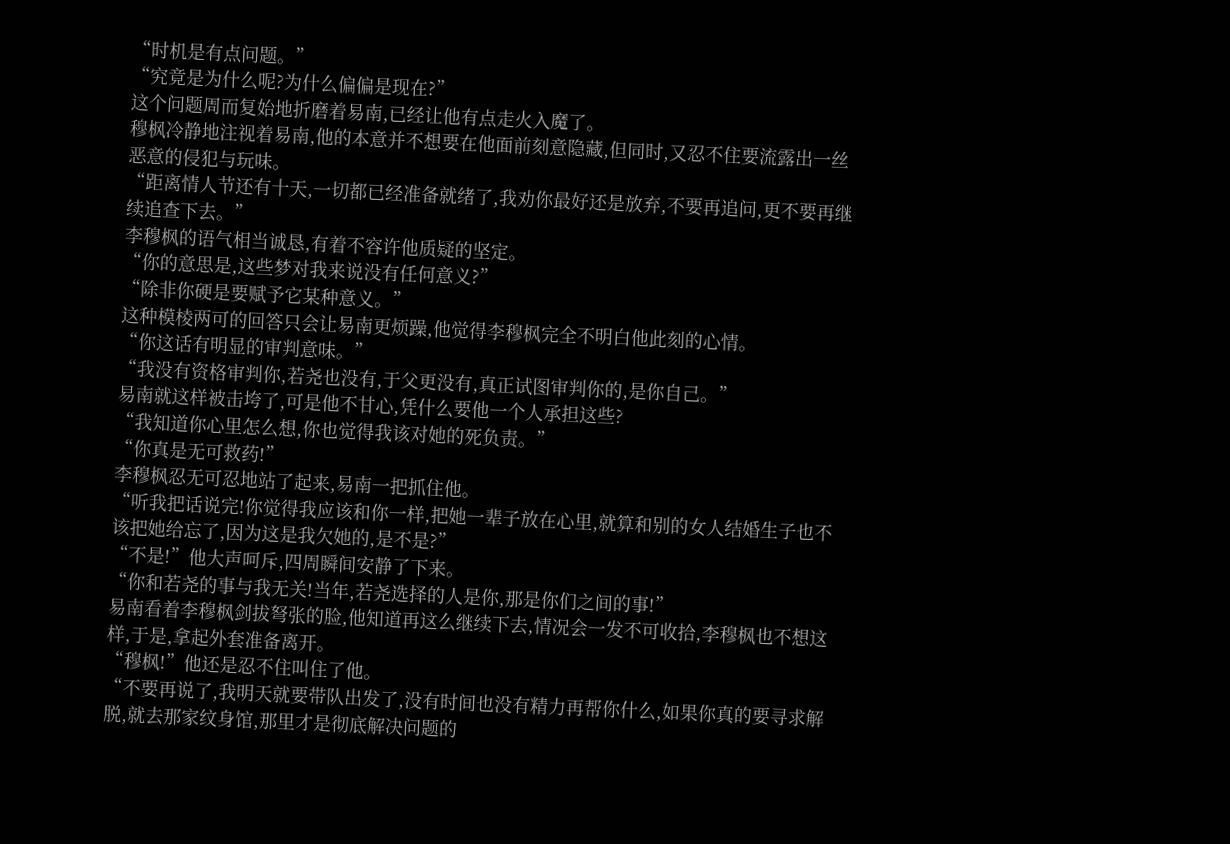“时机是有点问题。”
“究竟是为什么呢?为什么偏偏是现在?”
这个问题周而复始地折磨着易南,已经让他有点走火入魔了。
穆枫冷静地注视着易南,他的本意并不想要在他面前刻意隐藏,但同时,又忍不住要流露出一丝恶意的侵犯与玩味。
“距离情人节还有十天,一切都已经准备就绪了,我劝你最好还是放弃,不要再追问,更不要再继续追查下去。”
李穆枫的语气相当诚恳,有着不容许他质疑的坚定。
“你的意思是,这些梦对我来说没有任何意义?”
“除非你硬是要赋予它某种意义。”
这种模棱两可的回答只会让易南更烦躁,他觉得李穆枫完全不明白他此刻的心情。
“你这话有明显的审判意味。”
“我没有资格审判你,若尧也没有,于父更没有,真正试图审判你的,是你自己。”
易南就这样被击垮了,可是他不甘心,凭什么要他一个人承担这些?
“我知道你心里怎么想,你也觉得我该对她的死负责。”
“你真是无可救药!”
李穆枫忍无可忍地站了起来,易南一把抓住他。
“听我把话说完!你觉得我应该和你一样,把她一辈子放在心里,就算和别的女人结婚生子也不该把她给忘了,因为这是我欠她的,是不是?”
“不是!”他大声呵斥,四周瞬间安静了下来。
“你和若尧的事与我无关!当年,若尧选择的人是你,那是你们之间的事!”
易南看着李穆枫剑拔弩张的脸,他知道再这么继续下去,情况会一发不可收拾,李穆枫也不想这样,于是,拿起外套准备离开。
“穆枫!”他还是忍不住叫住了他。
“不要再说了,我明天就要带队出发了,没有时间也没有精力再帮你什么,如果你真的要寻求解脱,就去那家纹身馆,那里才是彻底解决问题的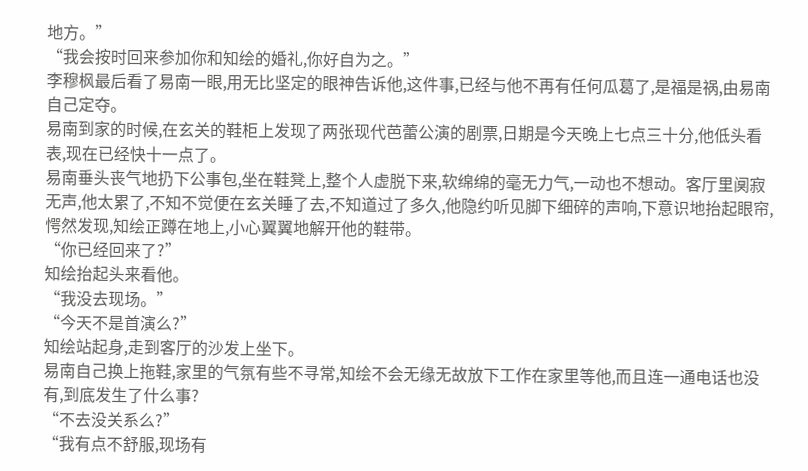地方。”
“我会按时回来参加你和知绘的婚礼,你好自为之。”
李穆枫最后看了易南一眼,用无比坚定的眼神告诉他,这件事,已经与他不再有任何瓜葛了,是福是祸,由易南自己定夺。
易南到家的时候,在玄关的鞋柜上发现了两张现代芭蕾公演的剧票,日期是今天晚上七点三十分,他低头看表,现在已经快十一点了。
易南垂头丧气地扔下公事包,坐在鞋凳上,整个人虚脱下来,软绵绵的毫无力气,一动也不想动。客厅里阒寂无声,他太累了,不知不觉便在玄关睡了去,不知道过了多久,他隐约听见脚下细碎的声响,下意识地抬起眼帘,愕然发现,知绘正蹲在地上,小心翼翼地解开他的鞋带。
“你已经回来了?”
知绘抬起头来看他。
“我没去现场。”
“今天不是首演么?”
知绘站起身,走到客厅的沙发上坐下。
易南自己换上拖鞋,家里的气氛有些不寻常,知绘不会无缘无故放下工作在家里等他,而且连一通电话也没有,到底发生了什么事?
“不去没关系么?”
“我有点不舒服,现场有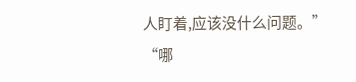人盯着,应该没什么问题。”
“哪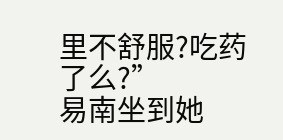里不舒服?吃药了么?”
易南坐到她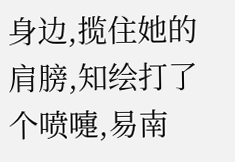身边,揽住她的肩膀,知绘打了个喷嚏,易南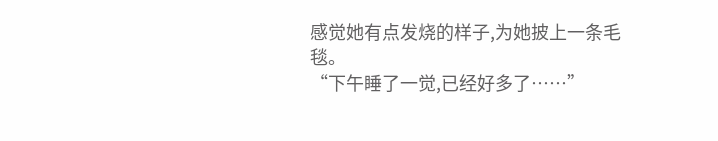感觉她有点发烧的样子,为她披上一条毛毯。
“下午睡了一觉,已经好多了……”